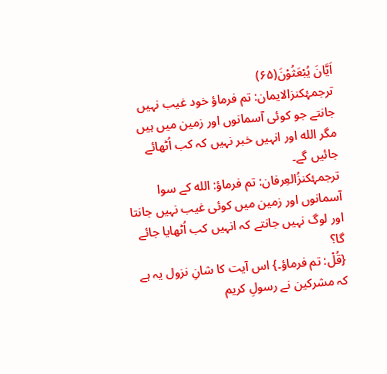اَیَّانَ یُبْعَثُوْنَ(۶۵)
ترجمۂکنزالایمان: تم فرماؤ خود غیب نہیں جانتے جو کوئی آسمانوں اور زمین میں ہیں مگر الله اور انہیں خبر نہیں کہ کب اُٹھائے جائیں گے۔
ترجمۂکنزُالعِرفان: تم فرماؤ: الله کے سوا آسمانوں اور زمین میں کوئی غیب نہیں جانتا اور لوگ نہیں جانتے کہ انہیں کب اُٹھایا جائے گا؟
{قُلْ: تم فرماؤ۔} اس آیت کا شانِ نزول یہ ہے کہ مشرکین نے رسولِ کریم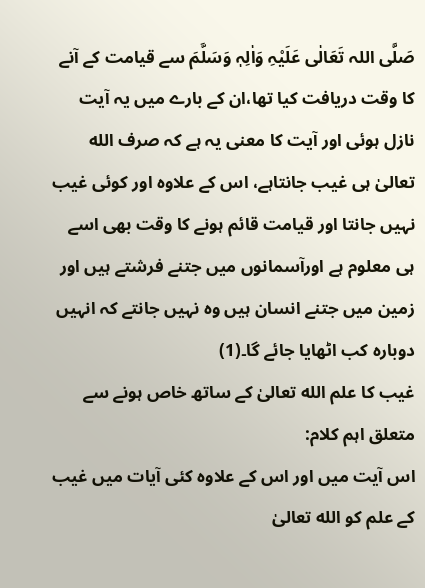صَلَّی اللہ تَعَالٰی عَلَیْہِ وَاٰلِہٖ وَسَلَّمَ سے قیامت کے آنے کا وقت دریافت کیا تھا،ان کے بارے میں یہ آیت نازل ہوئی اور آیت کا معنی یہ ہے کہ صرف الله تعالیٰ ہی غیب جانتاہے، اس کے علاوہ اور کوئی غیب نہیں جانتا اور قیامت قائم ہونے کا وقت بھی اسے ہی معلوم ہے اورآسمانوں میں جتنے فرشتے ہیں اور زمین میں جتنے انسان ہیں وہ نہیں جانتے کہ انہیں دوبارہ کب اٹھایا جائے گا۔(1)
غیب کا علم الله تعالیٰ کے ساتھ خاص ہونے سے متعلق اہم کلام:
اس آیت میں اور اس کے علاوہ کئی آیات میں غیب کے علم کو الله تعالیٰ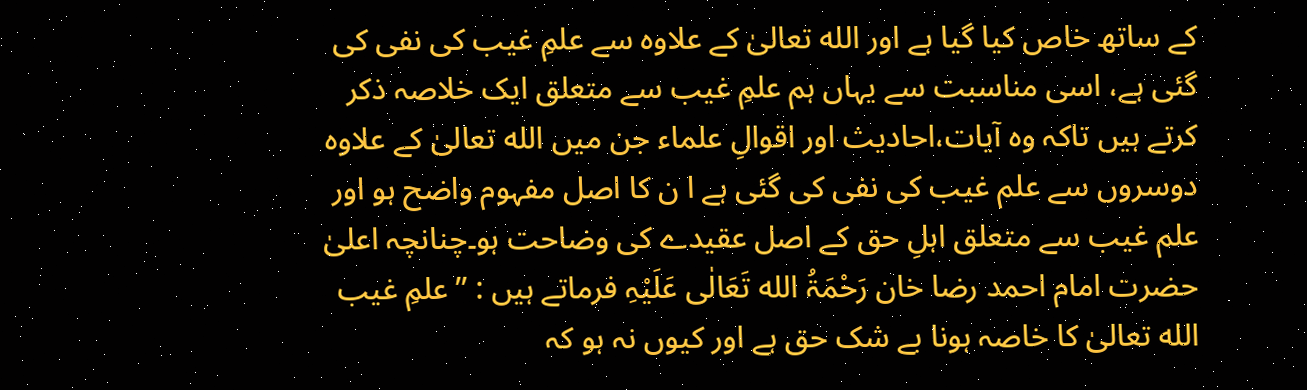کے ساتھ خاص کیا گیا ہے اور الله تعالیٰ کے علاوہ سے علمِ غیب کی نفی کی گئی ہے، اسی مناسبت سے یہاں ہم علمِ غیب سے متعلق ایک خلاصہ ذکر کرتے ہیں تاکہ وہ آیات،احادیث اور اقوالِ علماء جن میں الله تعالیٰ کے علاوہ دوسروں سے علم غیب کی نفی کی گئی ہے ا ن کا اصل مفہوم واضح ہو اور علم غیب سے متعلق اہلِ حق کے اصل عقیدے کی وضاحت ہو۔چنانچہ اعلیٰ حضرت امام احمد رضا خان رَحْمَۃُ الله تَعَالٰی عَلَیْہِ فرماتے ہیں : ’’علمِ غیب الله تعالیٰ کا خاصہ ہونا بے شک حق ہے اور کیوں نہ ہو کہ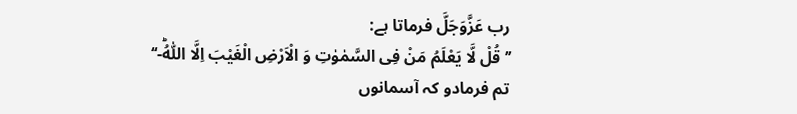رب عَزَّوَجَلَّ فرماتا ہے:
’’ قُلْ لَّا یَعْلَمُ مَنْ فِی السَّمٰوٰتِ وَ الْاَرْضِ الْغَیْبَ اِلَّا اللّٰهُؕ-‘‘
تم فرمادو کہ آسمانوں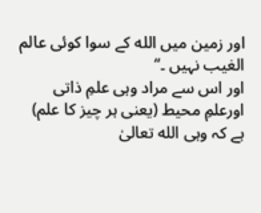اور زمین میں الله کے سوا کوئی عالم الغیب نہیں ۔‘‘
اور اس سے مراد وہی علمِ ذاتی اورعلمِ محیط (یعنی ہر چیز کا علم) ہے کہ وہی الله تعالیٰ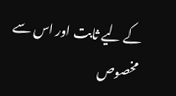کے لیے ثابت اور اس سے مخصوص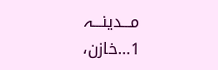مـــدینـــہ
1…خازن،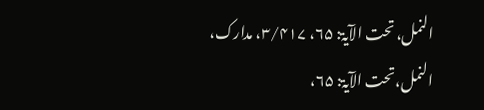النمل، تحت الآیۃ: ۶۵، ۳/۴۱۷، مدارک، النمل،تحت الآیۃ: ۶۵،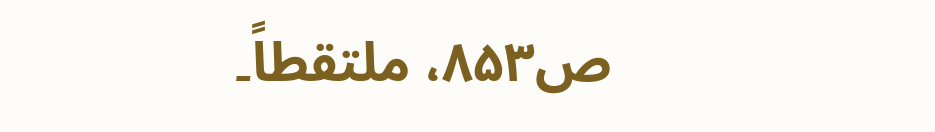ص۸۵۳، ملتقطاً۔